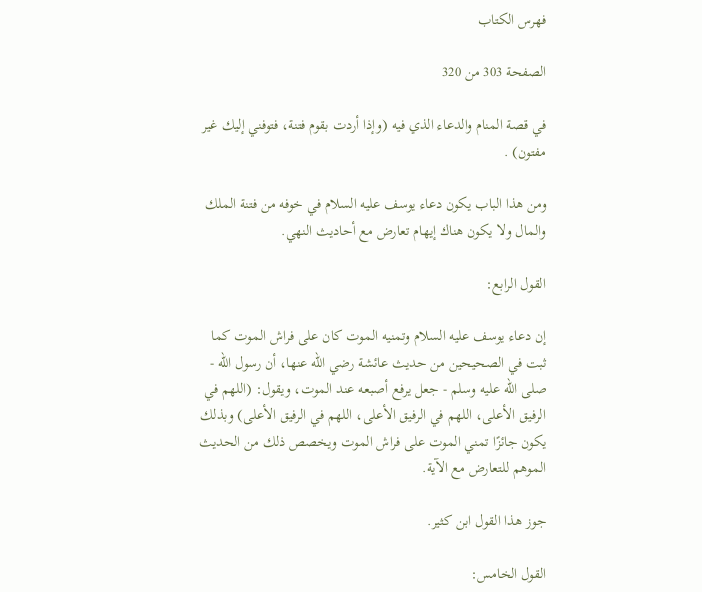فهرس الكتاب

الصفحة 303 من 320

في قصة المنام والدعاء الذي فيه (وإذا أردت بقوم فتنة، فتوفني إليك غير مفتون) .

ومن هذا الباب يكون دعاء يوسف عليه السلام في خوفه من فتنة الملك والمال ولا يكون هناك إيهام تعارض مع أحاديث النهي.

القول الرابع:

إن دعاء يوسف عليه السلام وتمنيه الموت كان على فراش الموت كما ثبت في الصحيحين من حديث عائشة رضي الله عنها، أن رسول الله - صلى الله عليه وسلم - جعل يرفع أصبعه عند الموت، ويقول: (اللهم في الرفيق الأعلى، اللهم في الرفيق الأعلى، اللهم في الرفيق الأعلى) وبذلك يكون جائزًا تمني الموت على فراش الموت ويخصص ذلك من الحديث الموهم للتعارض مع الآية.

جوز هذا القول ابن كثير.

القول الخامس: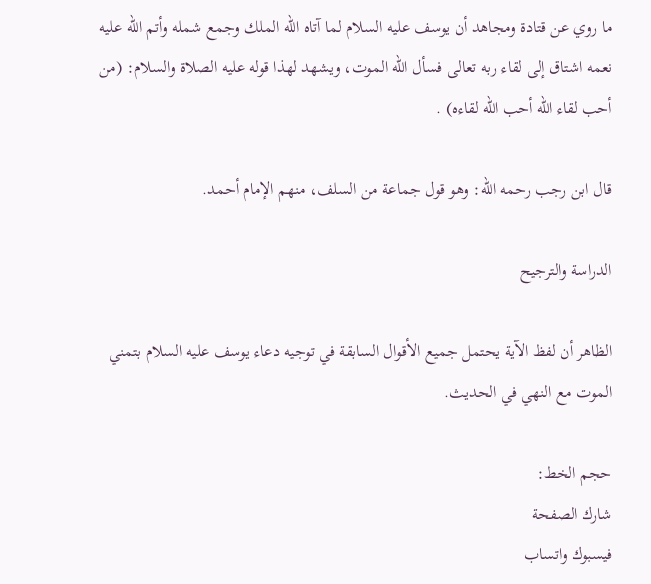ما روي عن قتادة ومجاهد أن يوسف عليه السلام لما آتاه الله الملك وجمع شمله وأتم الله عليه نعمه اشتاق إلى لقاء ربه تعالى فسأل الله الموت، ويشهد لهذا قوله عليه الصلاة والسلام: (من أحب لقاء الله أحب الله لقاءه) .

قال ابن رجب رحمه الله: وهو قول جماعة من السلف، منهم الإمام أحمد.

الدراسة والترجيح

الظاهر أن لفظ الآية يحتمل جميع الأقوال السابقة في توجيه دعاء يوسف عليه السلام بتمني الموت مع النهي في الحديث.

حجم الخط:
شارك الصفحة
فيسبوك واتساب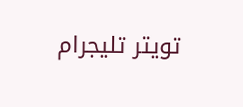تويتر تليجرام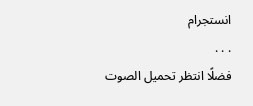انستجرام
. . .
فضلًا انتظر تحميل الصوت